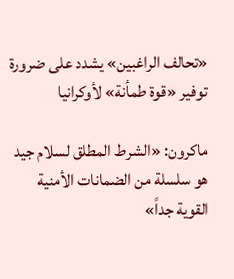«تحالف الراغبين» يشدد على ضرورة توفير «قوة طمأنة» لأوكرانيا

ماكرون: «الشرط المطلق لسلام جيد هو سلسلة من الضمانات الأمنية القوية جداً»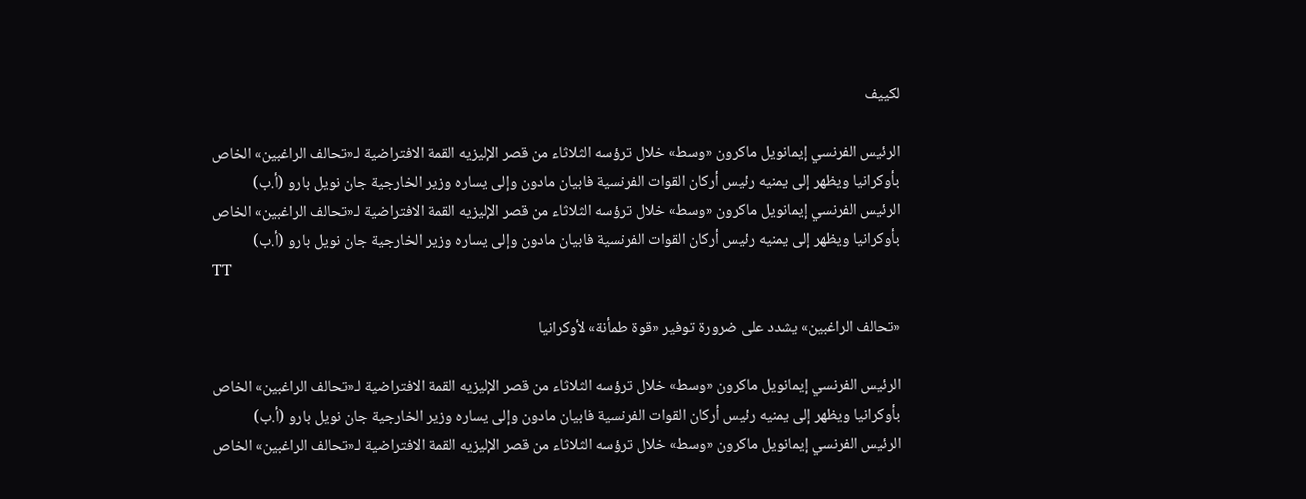لكييف

الرئيس الفرنسي إيمانويل ماكرون «وسط» خلال ترؤسه الثلاثاء من قصر الإليزيه القمة الافتراضية لـ«تحالف الراغبين» الخاص بأوكرانيا ويظهر إلى يمنيه رئيس أركان القوات الفرنسية فابيان مادون وإلى يساره وزير الخارجية جان نويل بارو (أ.ب)
الرئيس الفرنسي إيمانويل ماكرون «وسط» خلال ترؤسه الثلاثاء من قصر الإليزيه القمة الافتراضية لـ«تحالف الراغبين» الخاص بأوكرانيا ويظهر إلى يمنيه رئيس أركان القوات الفرنسية فابيان مادون وإلى يساره وزير الخارجية جان نويل بارو (أ.ب)
TT

«تحالف الراغبين» يشدد على ضرورة توفير «قوة طمأنة» لأوكرانيا

الرئيس الفرنسي إيمانويل ماكرون «وسط» خلال ترؤسه الثلاثاء من قصر الإليزيه القمة الافتراضية لـ«تحالف الراغبين» الخاص بأوكرانيا ويظهر إلى يمنيه رئيس أركان القوات الفرنسية فابيان مادون وإلى يساره وزير الخارجية جان نويل بارو (أ.ب)
الرئيس الفرنسي إيمانويل ماكرون «وسط» خلال ترؤسه الثلاثاء من قصر الإليزيه القمة الافتراضية لـ«تحالف الراغبين» الخاص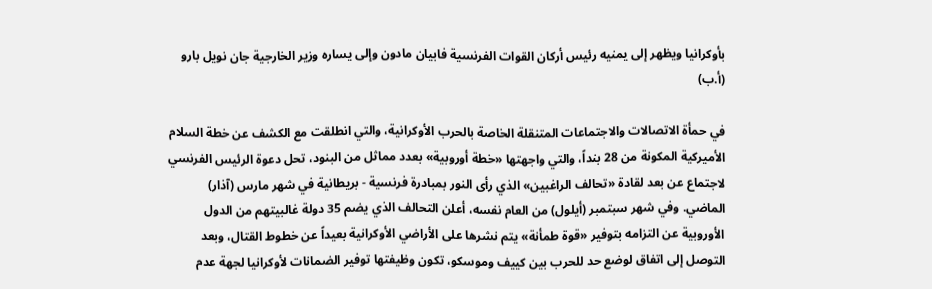بأوكرانيا ويظهر إلى يمنيه رئيس أركان القوات الفرنسية فابيان مادون وإلى يساره وزير الخارجية جان نويل بارو (أ.ب)

في حمأة الاتصالات والاجتماعات المتنقلة الخاصة بالحرب الأوكرانية، والتي انطلقت مع الكشف عن خطة السلام الأميركية المكونة من 28 بنداً، والتي واجهتها «خطة أوروبية» بعدد مماثل من البنود، تحل دعوة الرئيس الفرنسي لاجتماع عن بعد لقادة «تحالف الراغبين» الذي رأى النور بمبادرة فرنسية - بريطانية في شهر مارس (آذار) الماضي. وفي شهر سبتمبر (أيلول) من العام نفسه، أعلن التحالف الذي يضم 35 دولة غالبيتهم من الدول الأوروبية عن التزامه بتوفير «قوة طمأنة» يتم نشرها على الأراضي الأوكرانية بعيداً عن خطوط القتال، وبعد التوصل إلى اتفاق لوضع حد للحرب بين كييف وموسكو، تكون وظيفتها توفير الضمانات لأوكرانيا لجهة عدم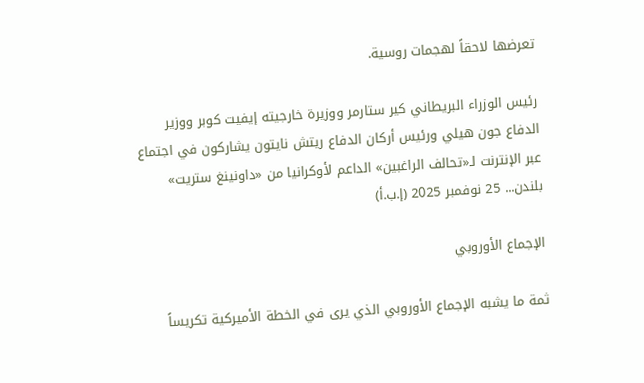تعرضها لاحقاً لهجمات روسية.

رئيس الوزراء البريطاني كير ستارمر ووزيرة خارجيته إيفيت كوبر ووزير الدفاع جون هيلي ورئيس أركان الدفاع ريتش نايتون يشاركون في اجتماع عبر الإنترنت لـ«تحالف الراغبين» الداعم لأوكرانيا من «داونينغ ستريت» بلندن... 25 نوفمبر 2025 (إ.ب.أ)

الإجماع الأوروبي

ثمة ما يشبه الإجماع الأوروبي الذي يرى في الخطة الأميركية تكريساً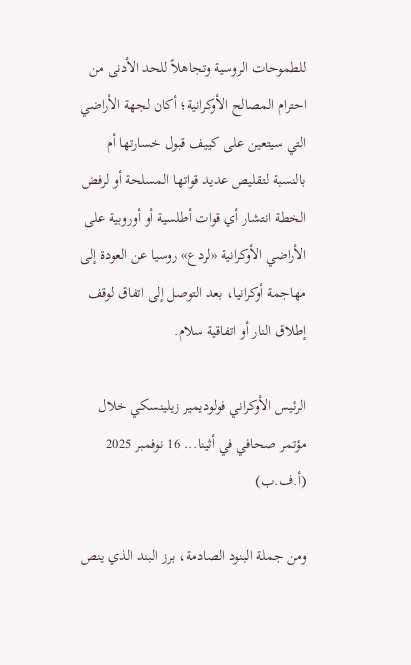للطموحات الروسية وتجاهلاً للحد الأدنى من احترام المصالح الأوكرانية؛ أكان لجهة الأراضي التي سيتعين على كييف قبول خسارتها أم بالنسبة لتقليص عديد قواتها المسلحة أو لرفض الخطة انتشار أي قوات أطلسية أو أوروبية على الأراضي الأوكرانية «لردع» روسيا عن العودة إلى مهاجمة أوكرانيا، بعد التوصل إلى اتفاق لوقف إطلاق النار أو اتفاقية سلام.

الرئيس الأوكراني فولوديمير زيلينسكي خلال مؤتمر صحافي في أثينا... 16 نوفمبر 2025 (أ.ف.ب)

ومن جملة البنود الصادمة، برز البند الذي ينص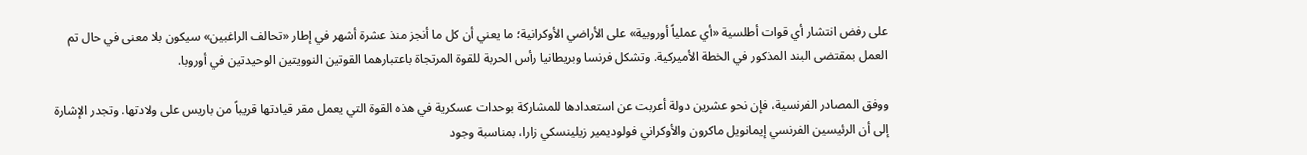على رفض انتشار أي قوات أطلسية «أي عملياً أوروبية» على الأراضي الأوكرانية؛ ما يعني أن كل ما أنجز منذ عشرة أشهر في إطار «تحالف الراغبين» سيكون بلا معنى في حال تم العمل بمقتضى البند المذكور في الخطة الأميركية. وتشكل فرنسا وبريطانيا رأس الحربة للقوة المرتجاة باعتبارهما القوتين النوويتين الوحيدتين في أوروبا.

ووفق المصادر الفرنسية، فإن نحو عشرين دولة أعربت عن استعدادها للمشاركة بوحدات عسكرية في هذه القوة التي يعمل مقر قيادتها قريباً من باريس على ولادتها. وتجدر الإشارة إلى أن الرئيسين الفرنسي إيمانويل ماكرون والأوكراني فولوديمير زيلينسكي زارا، بمناسبة وجود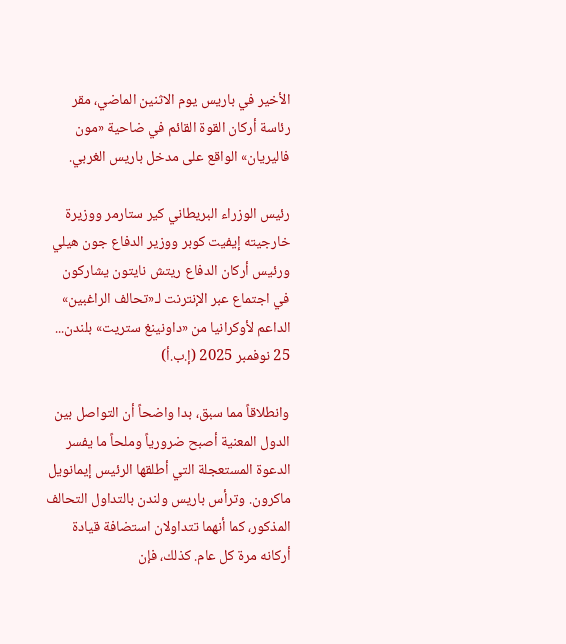الأخير في باريس يوم الاثنين الماضي، مقر رئاسة أركان القوة القائم في ضاحية «مون فاليريان» الواقع على مدخل باريس الغربي.

رئيس الوزراء البريطاني كير ستارمر ووزيرة خارجيته إيفيت كوبر ووزير الدفاع جون هيلي ورئيس أركان الدفاع ريتش نايتون يشاركون في اجتماع عبر الإنترنت لـ«تحالف الراغبين» الداعم لأوكرانيا من «داونينغ ستريت» بلندن... 25 نوفمبر 2025 (إ.ب.أ)

وانطلاقاً مما سبق، بدا واضحاً أن التواصل بين الدول المعنية أصبح ضرورياً وملحاً ما يفسر الدعوة المستعجلة التي أطلقها الرئيس إيمانويل ماكرون. وترأس باريس ولندن بالتداول التحالف المذكور، كما أنهما تتداولان استضافة قيادة أركانه مرة كل عام. كذلك، فإن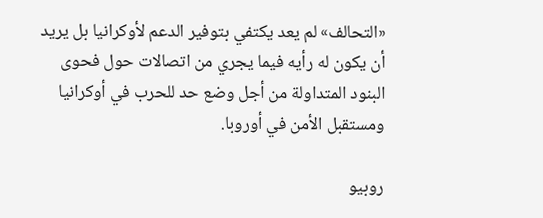«التحالف» لم يعد يكتفي بتوفير الدعم لأوكرانيا بل يريد أن يكون له رأيه فيما يجري من اتصالات حول فحوى البنود المتداولة من أجل وضع حد للحرب في أوكرانيا ومستقبل الأمن في أوروبا.

روبيو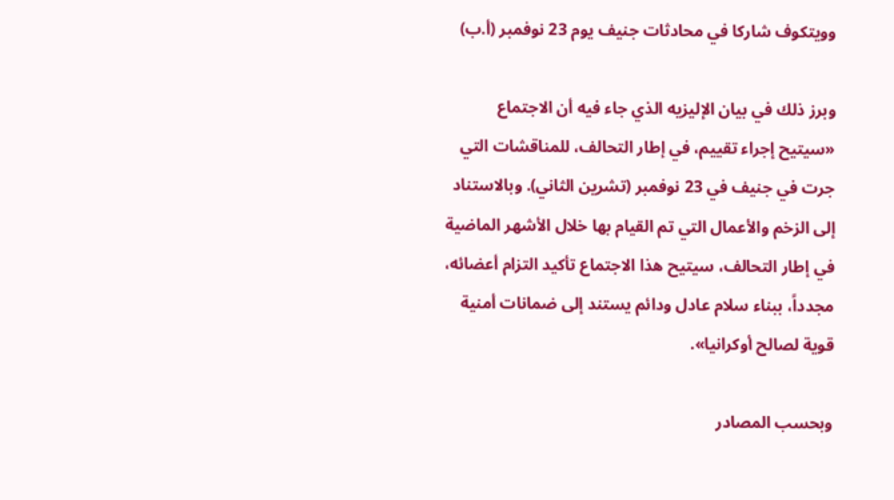وويتكوف شاركا في محادثات جنيف يوم 23 نوفمبر (أ.ب)

وبرز ذلك في بيان الإليزيه الذي جاء فيه أن الاجتماع «سيتيح إجراء تقييم، في إطار التحالف، للمناقشات التي جرت في جنيف في 23 نوفمبر (تشرين الثاني). وبالاستناد إلى الزخم والأعمال التي تم القيام بها خلال الأشهر الماضية في إطار التحالف، سيتيح هذا الاجتماع تأكيد التزام أعضائه، مجدداً، ببناء سلام عادل ودائم يستند إلى ضمانات أمنية قوية لصالح أوكرانيا».

وبحسب المصادر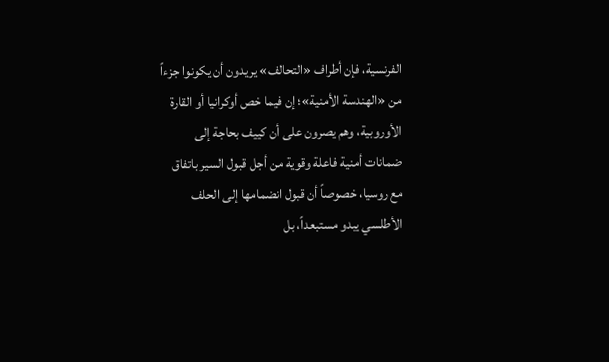الفرنسية، فإن أطراف «التحالف» يريدون أن يكونوا جزءاً من «الهندسة الأمنية»؛ إن فيما خص أوكرانيا أو القارة الأوروبية، وهم يصرون على أن كييف بحاجة إلى ضمانات أمنية فاعلة وقوية من أجل قبول السير باتفاق مع روسيا، خصوصاً أن قبول انضمامها إلى الحلف الأطلسي يبدو مستبعداً، بل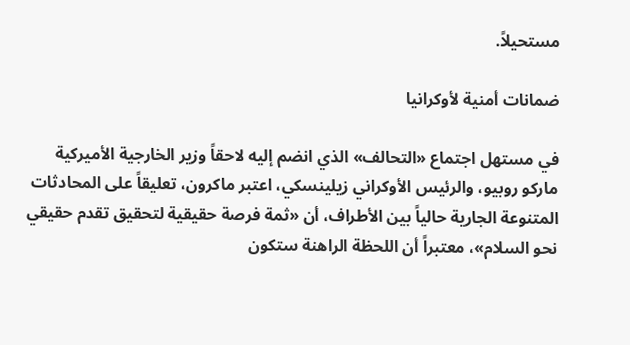مستحيلاً.

ضمانات أمنية لأوكرانيا

في مستهل اجتماع «التحالف» الذي انضم إليه لاحقاً وزير الخارجية الأميركية ماركو روبيو، والرئيس الأوكراني زيلينسكي، اعتبر ماكرون، تعليقاً على المحادثات المتنوعة الجارية حالياً بين الأطراف، أن «ثمة فرصة حقيقية لتحقيق تقدم حقيقي نحو السلام»، معتبراً أن اللحظة الراهنة ستكون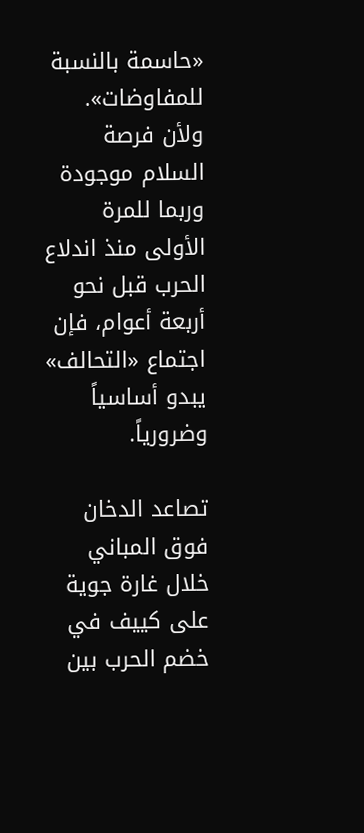«حاسمة بالنسبة للمفاوضات». ولأن فرصة السلام موجودة وربما للمرة الأولى منذ اندلاع الحرب قبل نحو أربعة أعوام، فإن اجتماع «التحالف» يبدو أساسياً وضرورياً.

تصاعد الدخان فوق المباني خلال غارة جوية على كييف في خضم الحرب بين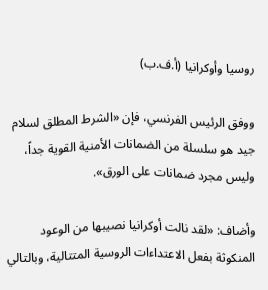روسيا وأوكرانيا (أ.ف.ب)

ووفق الرئيس الفرنسي، فإن «الشرط المطلق لسلام جيد هو سلسلة من الضمانات الأمنية القوية جداً، وليس مجرد ضمانات على الورق».

وأضاف: «لقد نالت أوكرانيا نصيبها من الوعود المنكوثة بفعل الاعتداءات الروسية المتتالية، وبالتالي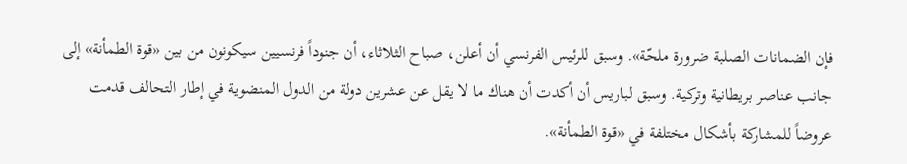فإن الضمانات الصلبة ضرورة ملحّة». وسبق للرئيس الفرنسي أن أعلن، صباح الثلاثاء، أن جنوداً فرنسيين سيكونون من بين «قوة الطمأنة» إلى جانب عناصر بريطانية وتركية. وسبق لباريس أن أكدت أن هناك ما لا يقل عن عشرين دولة من الدول المنضوية في إطار التحالف قدمت عروضاً للمشاركة بأشكال مختلفة في «قوة الطمأنة».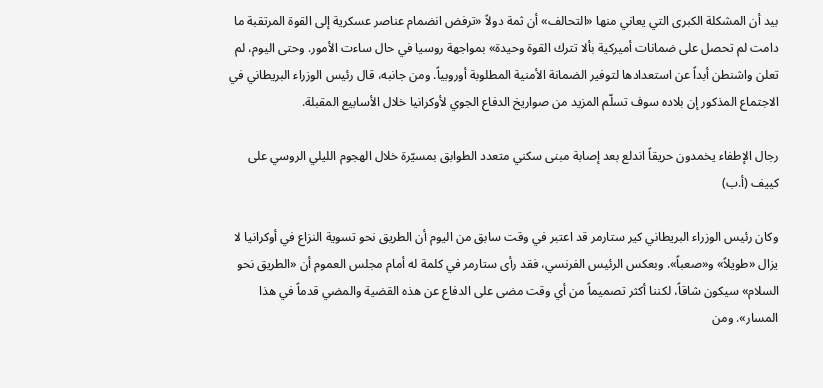بيد أن المشكلة الكبرى التي يعاني منها «التحالف» أن ثمة دولاً «ترفض انضمام عناصر عسكرية إلى القوة المرتقبة ما دامت لم تحصل على ضمانات أميركية بألا تترك القوة وحيدة» بمواجهة روسيا في حال ساءت الأمور. وحتى اليوم، لم تعلن واشنطن أبداً عن استعدادها لتوفير الضمانة الأمنية المطلوبة أوروبياً. ومن جانبه، قال رئيس الوزراء البريطاني في الاجتماع المذكور إن بلاده سوف تسلّم المزيد من صواريخ الدفاع الجوي لأوكرانيا خلال الأسابيع المقبلة.

رجال الإطفاء يخمدون حريقاً اندلع بعد إصابة مبنى سكني متعدد الطوابق بمسيّرة خلال الهجوم الليلي الروسي على كييف (أ.ب)

وكان رئيس الوزراء البريطاني كير ستارمر قد اعتبر في وقت سابق من اليوم أن الطريق نحو تسوية النزاع في أوكرانيا لا يزال «طويلاً» و«صعباً». وبعكس الرئيس الفرنسي، فقد رأى ستارمر في كلمة له أمام مجلس العموم أن «الطريق نحو السلام» سيكون شاقاً، لكننا أكثر تصميماً من أي وقت مضى على الدفاع عن هذه القضية والمضي قدماً في هذا المسار». ومن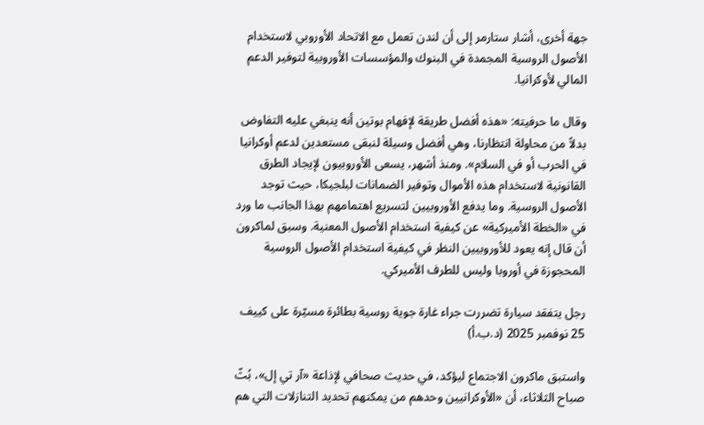جهة أخرى، أشار ستارمر إلى أن لندن تعمل مع الاتحاد الأوروبي لاستخدام الأصول الروسية المجمدة في البنوك والمؤسسات الأوروبية لتوفير الدعم المالي لأوكرانيا.

وقال ما حرفيته: «هذه أفضل طريقة لإفهام بوتين أنه ينبغي عليه التفاوض بدلاً من محاولة انتظارنا، وهي أفضل وسيلة لنبقى مستعدين لدعم أوكرانيا في الحرب أو في السلام». ومنذ أشهر، يسعى الأوروبيون لإيجاد الطرق القانونية لاستخدام هذه الأموال وتوفير الضمانات لبلجيكا، حيث توجد الأصول الروسية. وما يدفع الأوروبيين لتسريع اهتمامهم بهذا الجانب ما ورد في «الخطة الأميركية» عن كيفية استخدام الأصول المعنية. وسبق لماكرون أن قال إنه يعود للأوروبيين النظر في كيفية استخدام الأصول الروسية المحجوزة في أوروبا وليس للطرف الأميركي.

رجل يتفقد سيارة تضررت جراء غارة جوية روسية بطائرة مسيّرة على كييف 25 نوفمبر 2025 (د.ب.أ)

واستبق ماكرون الاجتماع ليؤكد، في حديث صحافي لإذاعة «آر تي إل»، بُثّ صباح الثلاثاء، أن «الأوكرانيين وحدهم من يمكنهم تحديد التنازلات التي هم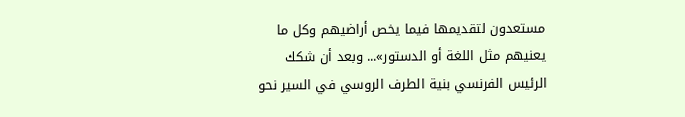مستعدون لتقديمها فيما يخص أراضيهم وكل ما يعنيهم مثل اللغة أو الدستور»... وبعد أن شكك الرئيس الفرنسي بنية الطرف الروسي في السير نحو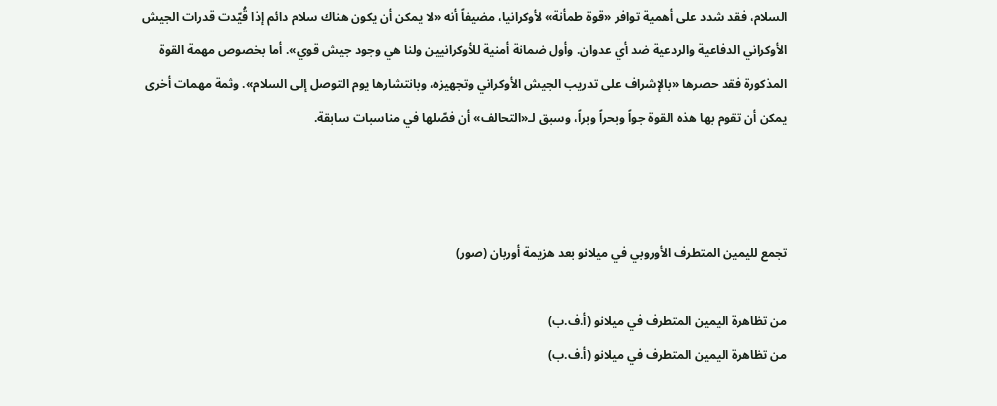السلام، فقد شدد على أهمية توافر «قوة طمأنة» لأوكرانيا، مضيفاً أنه «لا يمكن أن يكون هناك سلام دائم إذا قُيّدت قدرات الجيش الأوكراني الدفاعية والردعية ضد أي عدوان. وأول ضمانة أمنية للأوكرانيين ولنا هي وجود جيش قوي». أما بخصوص مهمة القوة المذكورة فقد حصرها «بالإشراف على تدريب الجيش الأوكراني وتجهيزه، وبانتشارها يوم التوصل إلى السلام». وثمة مهمات أخرى يمكن أن تقوم بها هذه القوة جواً وبحراً وبراً، وسبق لـ«التحالف» أن فصّلها في مناسبات سابقة.



تجمع لليمين المتطرف الأوروبي في ميلانو بعد هزيمة أوربان (صور)

من تظاهرة اليمين المتطرف في ميلانو (أ.ف.ب)
من تظاهرة اليمين المتطرف في ميلانو (أ.ف.ب)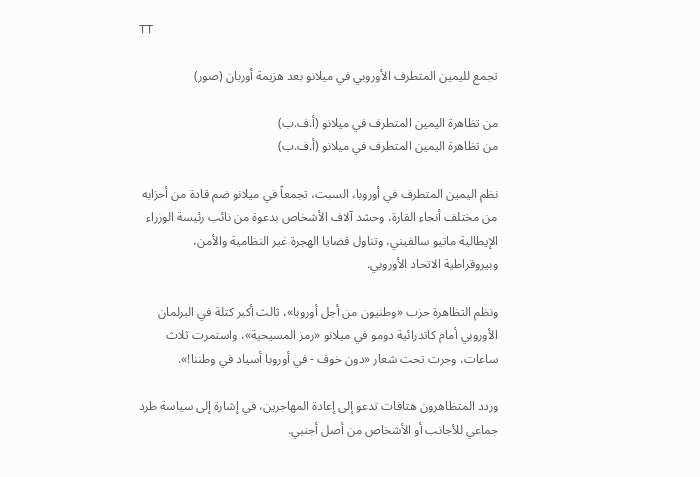TT

تجمع لليمين المتطرف الأوروبي في ميلانو بعد هزيمة أوربان (صور)

من تظاهرة اليمين المتطرف في ميلانو (أ.ف.ب)
من تظاهرة اليمين المتطرف في ميلانو (أ.ف.ب)

نظم اليمين المتطرف في أوروبا، السبت، تجمعاً في ميلانو ضم قادة من أحزابه من مختلف أنحاء القارة، وحشد آلاف الأشخاص بدعوة من نائب رئيسة الوزراء الإيطالية ماتيو سالفيني، وتناول قضايا الهجرة غير النظامية والأمن، وبيروقراطية الاتحاد الأوروبي.

ونظم التظاهرة حزب «وطنيون من أجل أوروبا»، ثالث أكبر كتلة في البرلمان الأوروبي أمام كاتدرائية دومو في ميلانو «رمز المسيحية»، واستمرت ثلاث ساعات، وجرت تحت شعار «دون خوف - في أوروبا أسياد في وطننا!».

وردد المتظاهرون هتافات تدعو إلى إعادة المهاجرين، في إشارة إلى سياسة طرد جماعي للأجانب أو الأشخاص من أصل أجنبي.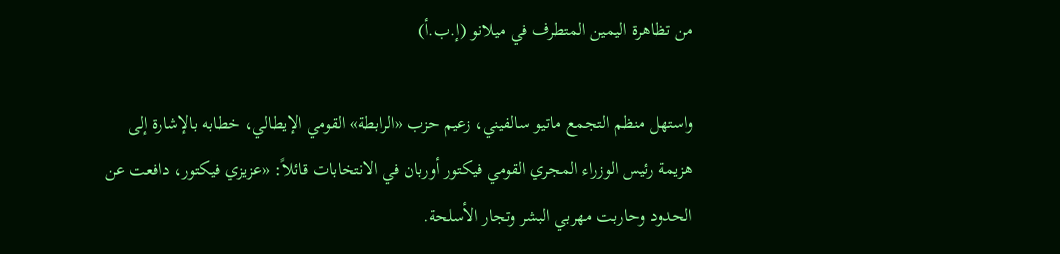من تظاهرة اليمين المتطرف في ميلانو (إ.ب.أ)

واستهل منظم التجمع ماتيو سالفيني، زعيم حزب «الرابطة» القومي الإيطالي، خطابه بالإشارة إلى هزيمة رئيس الوزراء المجري القومي فيكتور أوربان في الانتخابات قائلاً: «عزيزي فيكتور، دافعت عن الحدود وحاربت مهربي البشر وتجار الأسلحة.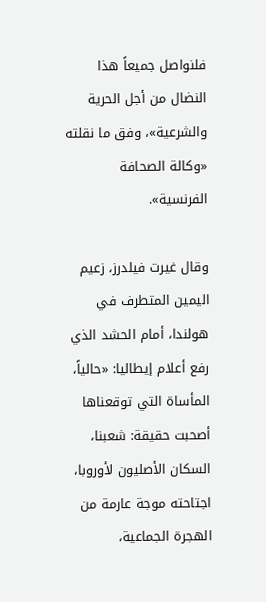فلنواصل جميعاً هذا النضال من أجل الحرية والشرعية»، وفق ما نقلته «وكالة الصحافة الفرنسية».

وقال غيرت فيلدرز، زعيم اليمين المتطرف في هولندا، أمام الحشد الذي رفع أعلام إيطاليا: «حالياً، المأساة التي توقعناها أصحبت حقيقة: شعبنا، السكان الأصليون لأوروبا، اجتاحته موجة عارمة من الهجرة الجماعية،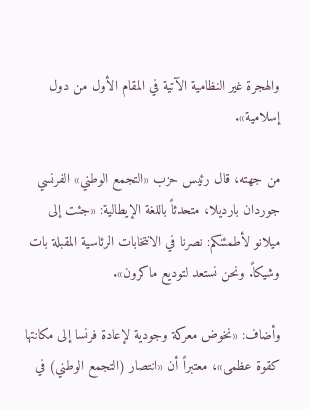والهجرة غير النظامية الآتية في المقام الأول من دول إسلامية».

من جهته، قال رئيس حزب «التجمع الوطني» الفرنسي جوردان بارديلا، متحدثاً باللغة الإيطالية: «جئت إلى ميلانو لأطمئنكم: نصرنا في الانتخابات الرئاسية المقبلة بات وشيكاً. ونحن نستعد لتوديع ماكرون».

وأضاف: «نخوض معركة وجودية لإعادة فرنسا إلى مكانتها كقوة عظمى»، معتبراً أن «انتصار (التجمع الوطني) في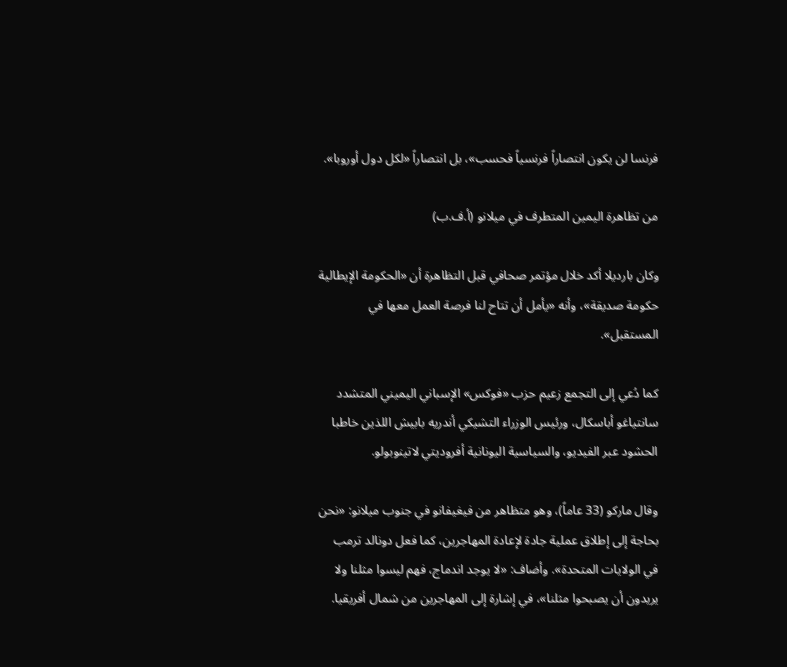فرنسا لن يكون انتصاراً فرنسياً فحسب»، بل انتصاراً «لكل دول أوروبا».

من تظاهرة اليمين المتطرف في ميلانو (أ.ف.ب)

وكان بارديلا أكد خلال مؤتمر صحافي قبل التظاهرة أن «الحكومة الإيطالية حكومة صديقة»، وأنه «يأمل أن تتاح لنا فرصة العمل معها في المستقبل».

كما دُعي إلى التجمع زعيم حزب «فوكس» الإسباني اليميني المتشدد سانتياغو أباسكال، ورئيس الوزراء التشيكي أندريه بابيش اللذين خاطبا الحشود عبر الفيديو، والسياسية اليونانية أفروديتي لاتينوبولو.

وقال ماركو (33 عاماً)، وهو متظاهر من فيغيفانو في جنوب ميلانو: «نحن بحاجة إلى إطلاق عملية جادة لإعادة المهاجرين، كما فعل دونالد ترمب في الولايات المتحدة». وأضاف: «لا يوجد اندماج، فهم ليسوا مثلنا ولا يريدون أن يصبحوا مثلنا»، في إشارة إلى المهاجرين من شمال أفريقيا.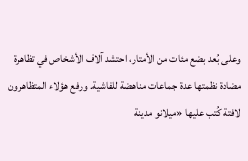وعلى بُعد بضع مئات من الأمتار، احتشد آلاف الأشخاص في تظاهرة مضادة نظمتها عدة جماعات مناهضة للفاشية. ورفع هؤلاء المتظاهرون لافتة كُتب عليها «ميلانو مدينة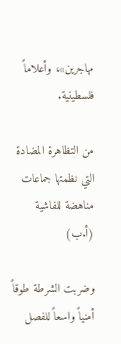مهاجرين»، وأعلاماً فلسطينية.

من التظاهرة المضادة التي نظمتها جماعات مناهضة للفاشية (أ.ب)

وضربت الشرطة طوقاً أمنياً واسعاً للفصل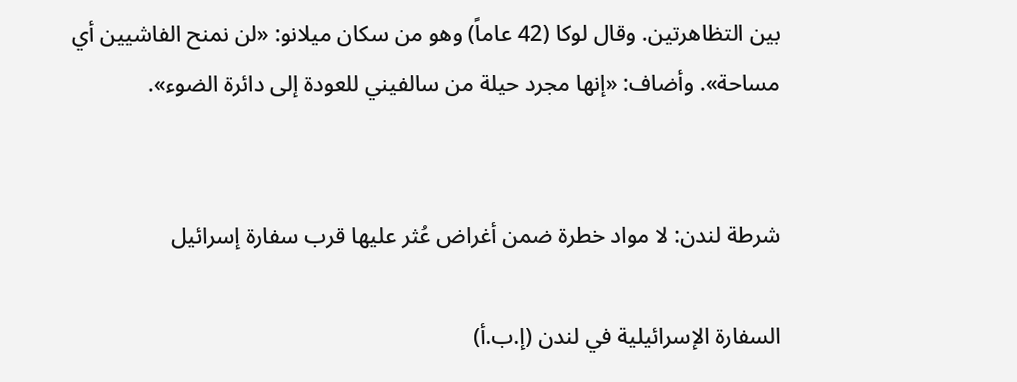بين التظاهرتين. وقال لوكا (42 عاماً) وهو من سكان ميلانو: «لن نمنح الفاشيين أي مساحة». وأضاف: «إنها مجرد حيلة من سالفيني للعودة إلى دائرة الضوء».


شرطة لندن: لا مواد خطرة ضمن أغراض عُثر عليها قرب سفارة إسرائيل

السفارة الإسرائيلية في لندن (إ.ب.أ)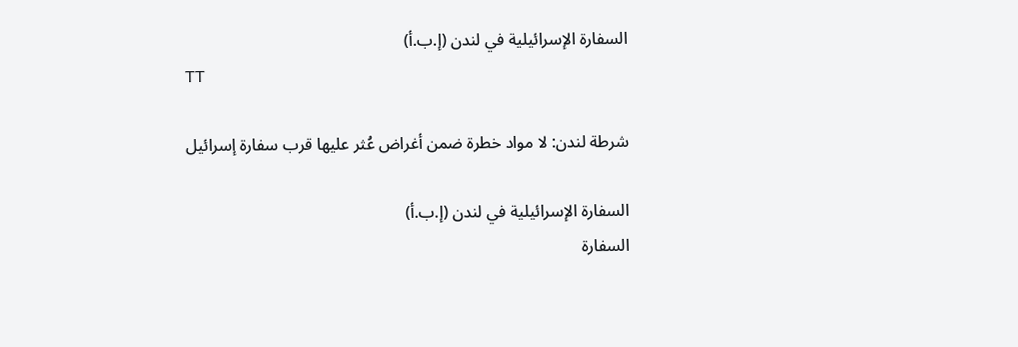السفارة الإسرائيلية في لندن (إ.ب.أ)
TT

شرطة لندن: لا مواد خطرة ضمن أغراض عُثر عليها قرب سفارة إسرائيل

السفارة الإسرائيلية في لندن (إ.ب.أ)
السفارة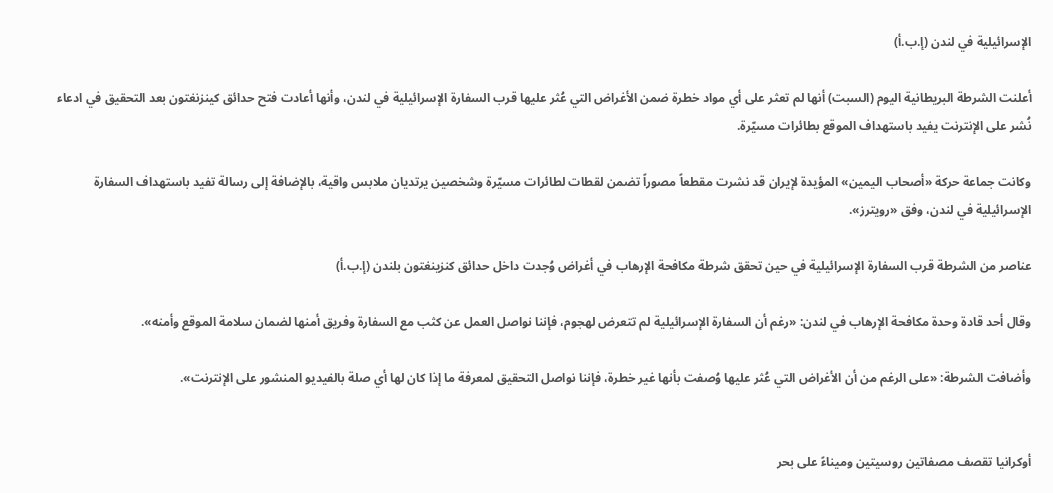الإسرائيلية في لندن (إ.ب.أ)

أعلنت الشرطة البريطانية اليوم (السبت) أنها لم تعثر على أي مواد خطرة ضمن الأغراض التي عُثر عليها قرب السفارة الإسرائيلية في لندن، وأنها أعادت فتح حدائق كينزنغتون بعد التحقيق في ادعاء نُشر على الإنترنت يفيد باستهداف الموقع بطائرات مسيّرة.

وكانت جماعة حركة «أصحاب اليمين» المؤيدة لإيران قد نشرت مقطعاً مصوراً تضمن لقطات لطائرات مسيّرة وشخصين يرتديان ملابس واقية، بالإضافة إلى رسالة تفيد باستهداف السفارة الإسرائيلية في لندن، وفق «رويترز».

عناصر من الشرطة قرب السفارة الإسرائيلية في حين تحقق شرطة مكافحة الإرهاب في أغراض وُجدت داخل حدائق كنزينغتون بلندن (إ.ب.أ)

وقال أحد قادة وحدة مكافحة الإرهاب في لندن: «رغم أن السفارة الإسرائيلية لم تتعرض لهجوم، فإننا نواصل العمل عن كثب مع السفارة وفريق أمنها لضمان سلامة الموقع وأمنه».

وأضافت الشرطة: «على الرغم من أن الأغراض التي عُثر عليها وُصفت بأنها غير خطرة، فإننا نواصل التحقيق لمعرفة ما إذا كان لها أي صلة بالفيديو المنشور على الإنترنت».


أوكرانيا تقصف مصفاتين روسيتين وميناءً على بحر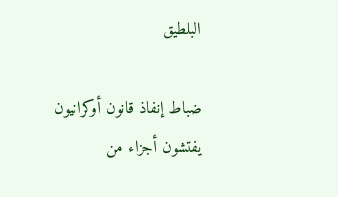البلطيق

ضباط إنفاذ قانون أوكرانيون يفتشون أجزاء من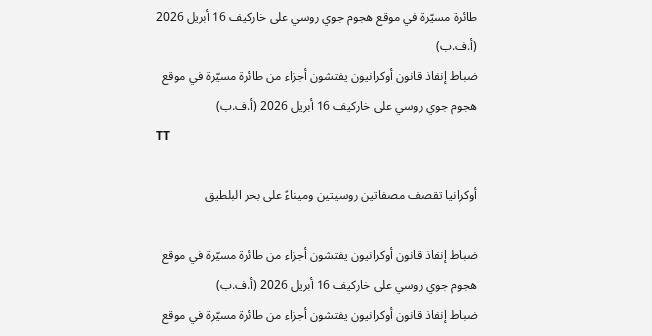طائرة مسيّرة في موقع هجوم جوي روسي على خاركيف 16 أبريل 2026 (أ.ف.ب)
ضباط إنفاذ قانون أوكرانيون يفتشون أجزاء من طائرة مسيّرة في موقع هجوم جوي روسي على خاركيف 16 أبريل 2026 (أ.ف.ب)
TT

أوكرانيا تقصف مصفاتين روسيتين وميناءً على بحر البلطيق

ضباط إنفاذ قانون أوكرانيون يفتشون أجزاء من طائرة مسيّرة في موقع هجوم جوي روسي على خاركيف 16 أبريل 2026 (أ.ف.ب)
ضباط إنفاذ قانون أوكرانيون يفتشون أجزاء من طائرة مسيّرة في موقع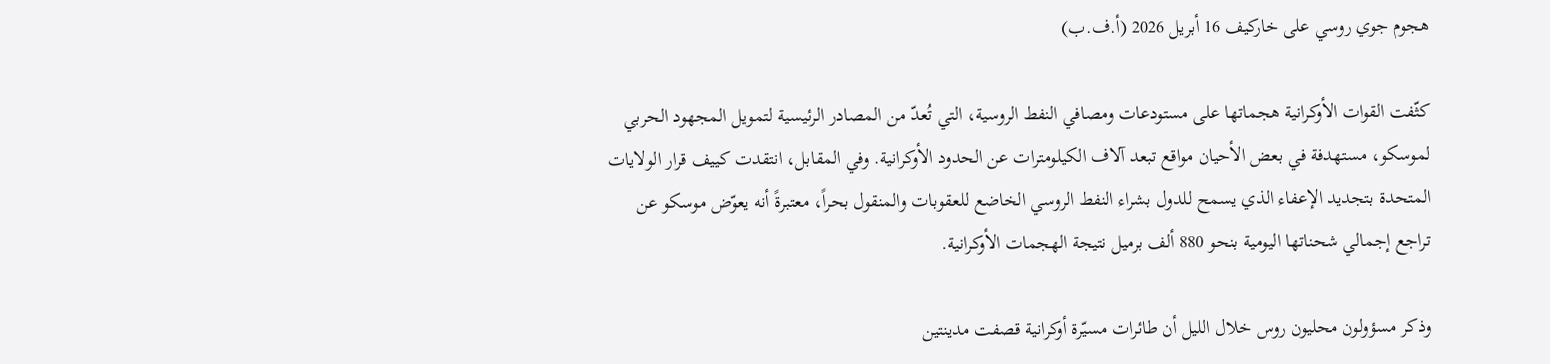هجوم جوي روسي على خاركيف 16 أبريل 2026 (أ.ف.ب)

كثّفت القوات الأوكرانية هجماتها على مستودعات ومصافي النفط الروسية، التي تُعدّ من المصادر الرئيسية لتمويل المجهود الحربي لموسكو، مستهدفة في بعض الأحيان مواقع تبعد آلاف الكيلومترات عن الحدود الأوكرانية. وفي المقابل، انتقدت كييف قرار الولايات المتحدة بتجديد الإعفاء الذي يسمح للدول بشراء النفط الروسي الخاضع للعقوبات والمنقول بحراً، معتبرةً أنه يعوّض موسكو عن تراجع إجمالي شحناتها اليومية بنحو 880 ألف برميل نتيجة الهجمات الأوكرانية.

وذكر مسؤولون محليون روس خلال الليل أن طائرات مسيّرة أوكرانية قصفت مدينتين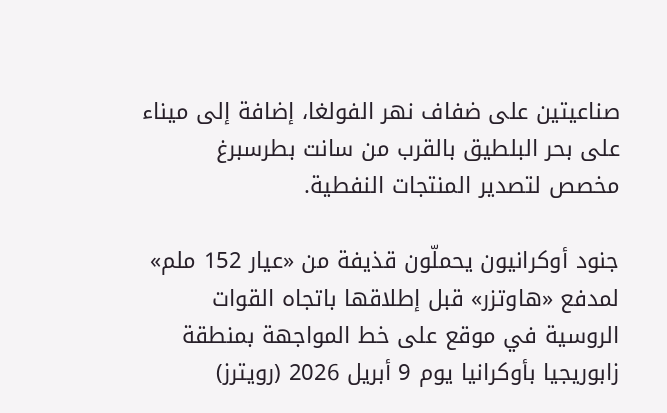صناعيتين على ضفاف نهر الفولغا، إضافة إلى ميناء على بحر ‌البلطيق بالقرب ‌من سانت بطرسبرغ مخصص ‌لتصدير المنتجات النفطية.

جنود أوكرانيون يحملّون قذيفة من «عيار 152 ملم» لمدفع «هاوتزر» قبل إطلاقها باتجاه القوات الروسية في موقع على خط المواجهة بمنطقة زابوريجيا بأوكرانيا يوم 9 أبريل 2026 (رويترز)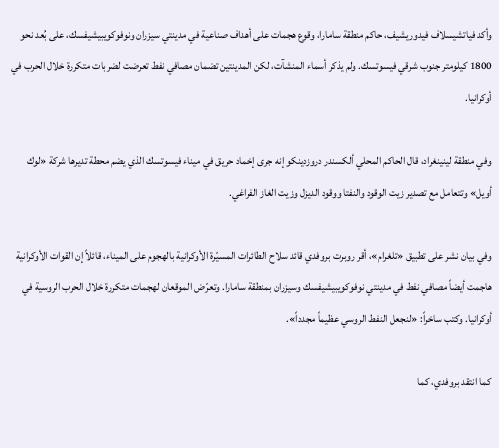وأكد فياتشيسلاف فيدوريشيف، حاكم منطقة ‌سامارا، وقوع هجمات على أهداف صناعية في مدينتي سيزران ونوفوكويبيشيفسك، على بُعد نحو 1800 كيلومتر جنوب شرقي فيسوتسك. ولم يذكر أسماء المنشآت، لكن المدينتين تضمان مصافي نفط تعرضت لضربات متكررة خلال الحرب في أوكرانيا.

وفي منطقة لينينغراد، قال الحاكم المحلي ألكسندر دروزدينكو إنه جرى إخماد حريق في ميناء فيسوتسك الذي يضم محطة ‌تديرها ‌شركة «لوك أويل» وتتعامل ‌مع تصدير زيت ‌الوقود والنفتا ووقود الديزل وزيت الغاز الفراغي.

وفي بيان نشر على تطبيق «تلغرام»، أقر روبرت بروفدي قائد سلاح الطائرات المسيّرة الأوكرانية بالهجوم على الميناء، قائلاً إن القوات الأوكرانية هاجمت أيضاً مصافي نفط في مدينتي نوفوكويبيشيفسك وسيزران بمنطقة سامارا. وتعرّض الموقعان لهجمات متكررة خلال الحرب الروسية في أوكرانيا. وكتب ساخراً: «لنجعل النفط الروسي عظيماً مجدداً».

كما انتقد بروفدي، كما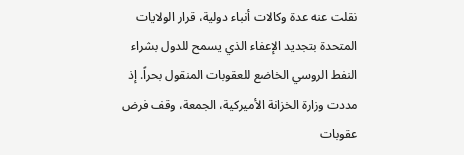نقلت عنه عدة وكالات أنباء دولية، قرار الولايات المتحدة بتجديد الإعفاء الذي يسمح للدول بشراء النفط الروسي الخاضع للعقوبات المنقول بحراً. إذ مددت وزارة الخزانة الأميركية، الجمعة، وقف فرض عقوبات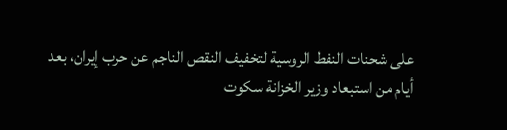على شحنات النفط الروسية لتخفيف النقص الناجم عن حرب إيران، بعد أيام من استبعاد وزير الخزانة سكوت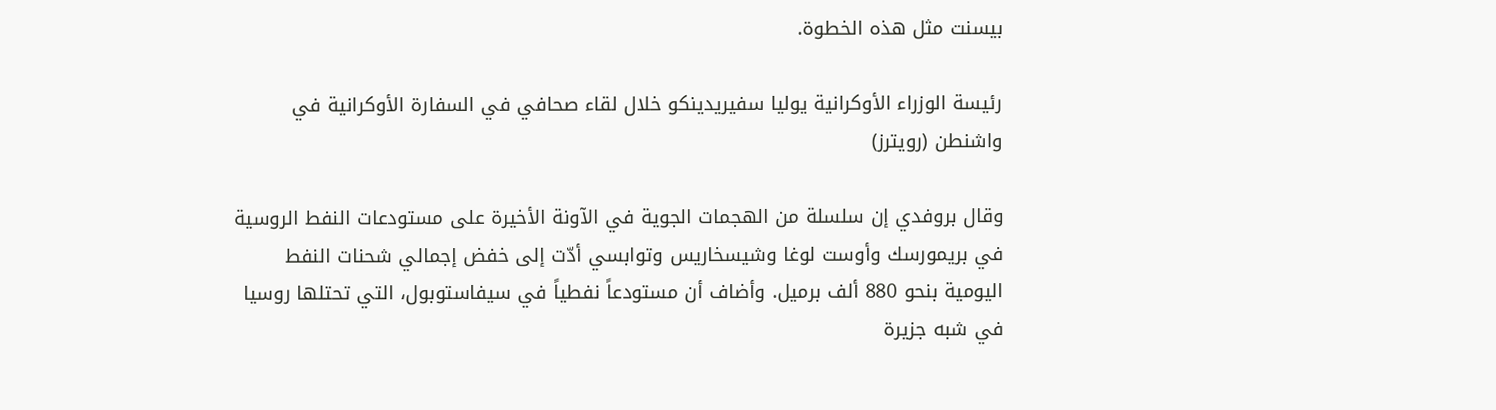بيسنت مثل هذه الخطوة.

رئيسة الوزراء الأوكرانية يوليا سفيريدينكو خلال لقاء صحافي في السفارة الأوكرانية في واشنطن (رويترز)

وقال بروفدي إن سلسلة من الهجمات الجوية في الآونة الأخيرة على مستودعات النفط الروسية في بريمورسك وأوست لوغا وشيسخاريس وتوابسي أدّت إلى خفض إجمالي شحنات النفط اليومية بنحو 880 ألف برميل. وأضاف أن مستودعاً نفطياً في سيفاستوبول، التي تحتلها روسيا في شبه جزيرة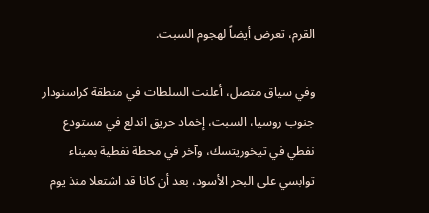القرم، تعرض أيضاً لهجوم السبت.

وفي سياق متصل، أعلنت السلطات في منطقة كراسنودار جنوب روسيا، السبت، إخماد حريق اندلع في مستودع نفطي في تيخوريتسك، وآخر في محطة نفطية بميناء توابسي على البحر الأسود، بعد أن كانا قد اشتعلا منذ يوم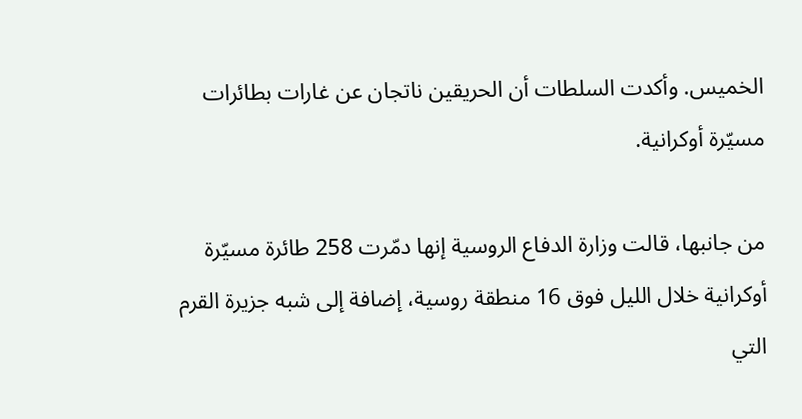الخميس. وأكدت السلطات أن الحريقين ناتجان عن غارات بطائرات مسيّرة أوكرانية.

من جانبها، قالت وزارة الدفاع الروسية إنها دمّرت 258 طائرة مسيّرة أوكرانية خلال الليل فوق 16 منطقة روسية، إضافة إلى شبه جزيرة القرم التي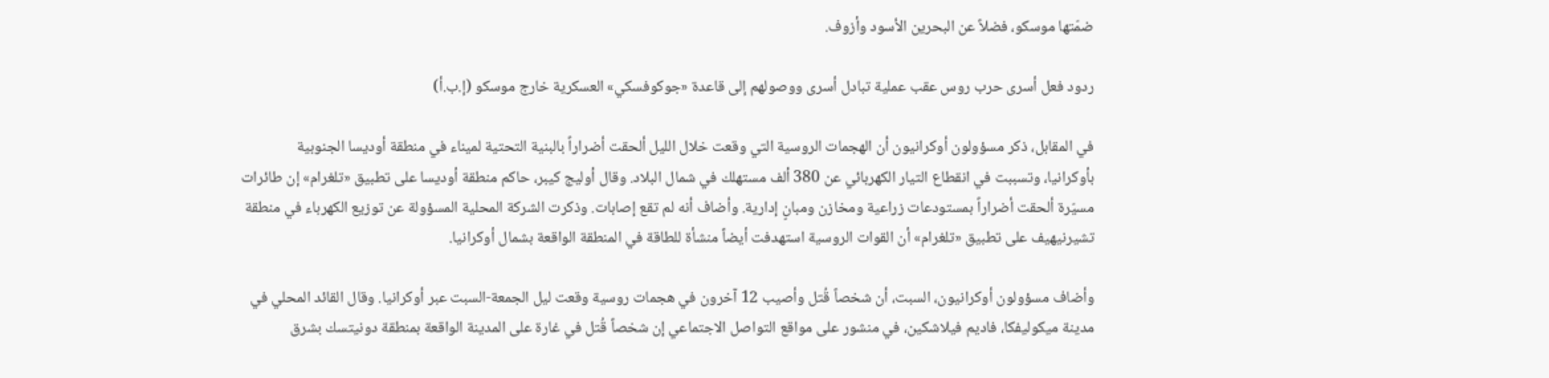ضمّتها موسكو، فضلاً عن البحرين الأسود وأزوف.

ردود فعل أسرى حرب روس عقب عملية تبادل أسرى ووصولهم إلى قاعدة «جوكوفسكي» العسكرية خارج موسكو (إ.ب.أ)

في المقابل، ذكر مسؤولون أوكرانيون أن الهجمات الروسية التي وقعت خلال الليل ألحقت أضراراً بالبنية التحتية لميناء في منطقة أوديسا الجنوبية بأوكرانيا، ‌وتسببت في ‌انقطاع التيار الكهربائي ‌عن 380 ألف مستهلك في شمال البلاد. وقال أوليج كيبر، حاكم منطقة أوديسا على تطبيق «تلغرام» إن طائرات مسيّرة ‌ألحقت ‌أضراراً بمستودعات زراعية ‌ومخازن ومبانٍ ‌إدارية. وأضاف أنه لم تقع إصابات. وذكرت الشركة المحلية المسؤولة عن ‌توزيع الكهرباء في منطقة تشيرنيهيف على تطبيق «تلغرام» أن القوات الروسية استهدفت أيضاً منشأة للطاقة في المنطقة الواقعة بشمال أوكرانيا.

وأضاف مسؤولون أوكرانيون، السبت، أن شخصاً قُتل وأصيب 12 آخرون في هجمات روسية وقعت ليل الجمعة-السبت عبر أوكرانيا. وقال القائد المحلي في مدينة ميكوليفكا، فاديم فيلاشكين، في منشور على مواقع التواصل الاجتماعي إن شخصاً قُتل في غارة على المدينة الواقعة بمنطقة دونيتسك بشرق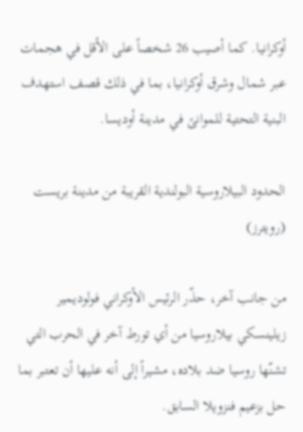أوكرانيا. كما أصيب 26 شخصاً على الأقل في هجمات عبر شمال وشرق أوكرانيا، بما في ذلك قصف استهدف البنية التحتية للموانئ في مدينة أوديسا.

الحدود البيلاروسية البولندية القريبة من مدينة بريست (رويترز)

من جانب آخر، حذّر الرئيس الأوكراني فولوديمير زيلينسكي بيلاروسيا من أي تورط آخر في الحرب التي تشنّها روسيا ضد بلاده، مشيراً إلى أنه عليها أن تعتبر بما حل بزعيم فنزويلا السابق.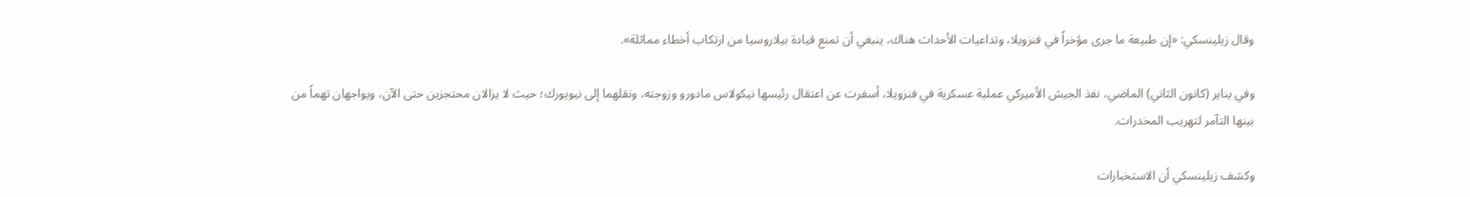وقال زيلينسكي: «إن طبيعة ما جرى مؤخراً في فنزويلا، وتداعيات الأحداث هناك، ينبغي أن تمنع قيادة بيلاروسيا من ارتكاب أخطاء مماثلة».

وفي يناير (كانون الثاني) الماضي، نفذ الجيش الأميركي عملية عسكرية في فنزويلا، أسفرت عن اعتقال رئيسها نيكولاس مادورو وزوجته، ونقلهما إلى نيويورك؛ حيث لا يزالان محتجزين حتى الآن، ويواجهان تهماً من بينها التآمر لتهريب المخدرات.

وكشف زيلينسكي أن الاستخبارات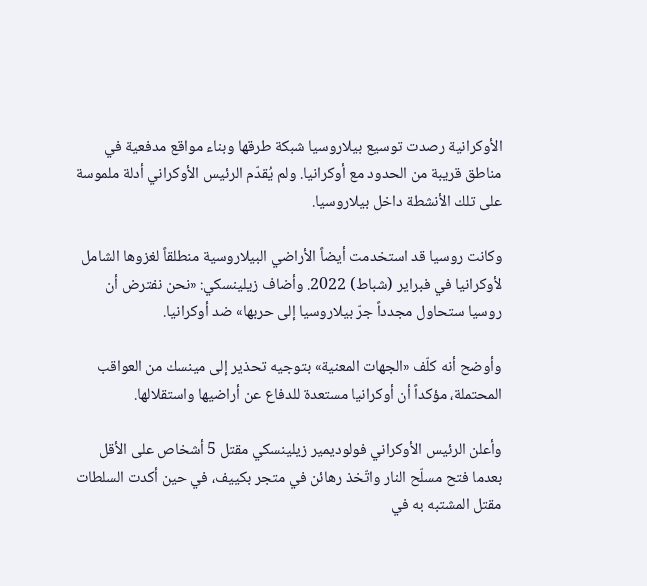الأوكرانية رصدت توسيع بيلاروسيا شبكة طرقها وبناء مواقع مدفعية في مناطق قريبة من الحدود مع أوكرانيا. ولم يُقدّم الرئيس الأوكراني أدلة ملموسة على تلك الأنشطة داخل بيلاروسيا.

وكانت روسيا قد استخدمت أيضاً الأراضي البيلاروسية منطلقاً لغزوها الشامل لأوكرانيا في فبراير (شباط) 2022. وأضاف زيلينسكي: «نحن نفترض أن روسيا ستحاول مجدداً جرّ بيلاروسيا إلى حربها» ضد أوكرانيا.

وأوضح أنه كلّف «الجهات المعنية» بتوجيه تحذير إلى مينسك من العواقب المحتملة، مؤكداً أن أوكرانيا مستعدة للدفاع عن أراضيها واستقلالها.

وأعلن الرئيس الأوكراني فولوديمير زيلينسكي مقتل 5 أشخاص على الأقل بعدما فتح مسلّح النار واتّخذ رهائن في متجر بكييف، في حين أكدت السلطات مقتل المشتبه به في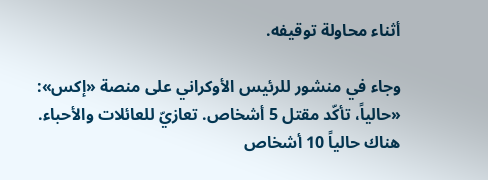أثناء محاولة توقيفه.

وجاء في منشور للرئيس الأوكراني على منصة «إكس»: «حالياً، تأكّد مقتل 5 أشخاص. تعازيّ للعائلات والأحباء. هناك حالياً 10 أشخاص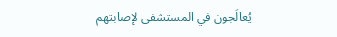يُعالَجون في المستشفى لإصابتهم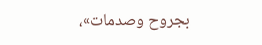بجروح وصدمات»،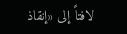لافتاً إلى «إنقاذ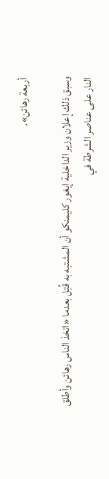أربعة رهائن».

وسبق ذلك إعلان وزير الداخلية إيغور كليمنكو أن المشتبه به قُتِل بعدما «اتخذ الناس رهائن وأطلق النار على عناصر الشرطة في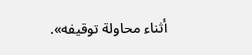أثناء محاولة توقيفه».